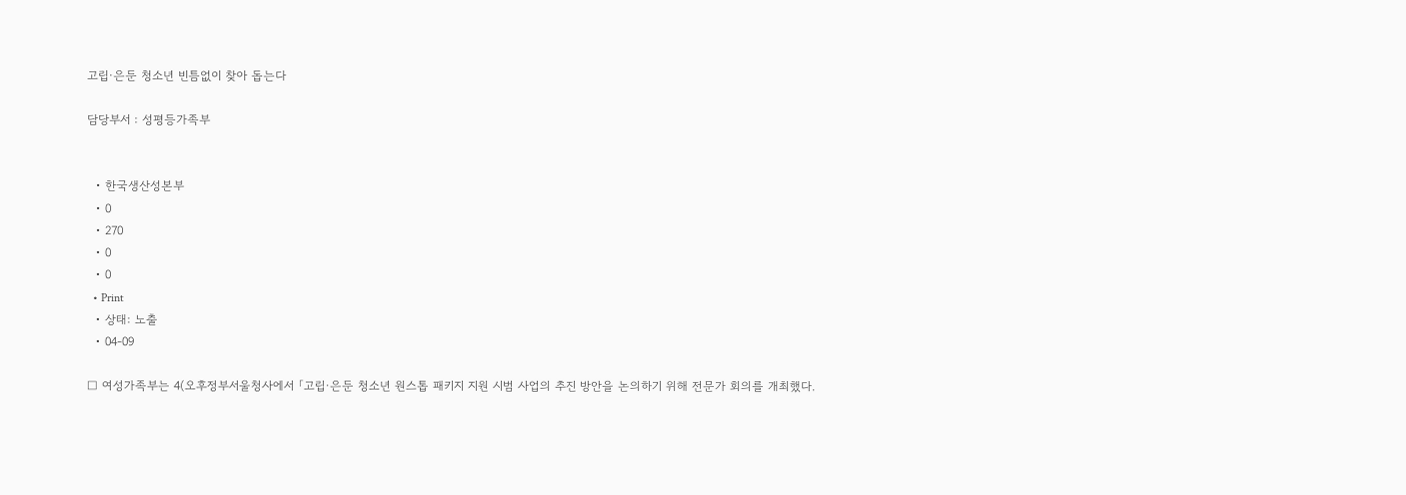고립·은둔 청소년 빈틈없이 찾아 돕는다

담당부서 : 성평등가족부


  • 한국생산성본부
  • 0
  • 270
  • 0
  • 0
  • Print
  • 상태: 노출
  • 04-09

□ 여성가족부는 4(오후정부서울청사에서 「고립·은둔 청소년 원스톱 패키지 지원 시범 사업의 추진 방안을 논의하기 위해 전문가 회의를 개최했다.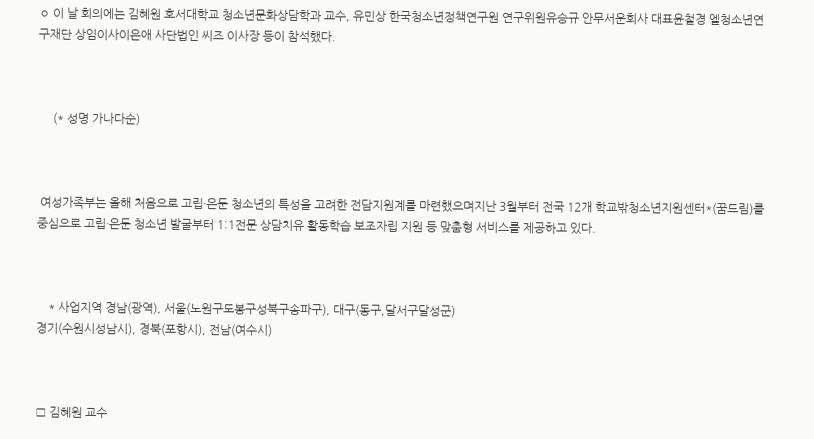ㅇ 이 날 회의에는 김혜원 호서대학교 청소년문화상담학과 교수, 유민상 한국청소년정책연구원 연구위원유승규 안무서운회사 대표윤철경 엘청소년연구재단 상임이사이은애 사단법인 씨즈 이사장 등이 참석했다.



     (* 성명 가나다순)



 여성가족부는 올해 처음으로 고립·은둔 청소년의 특성을 고려한 전담지원계를 마련했으며지난 3월부터 전국 12개 학교밖청소년지원센터*(꿈드림)를 중심으로 고립·은둔 청소년 발굴부터 1:1전문 상담치유 활동학습 보조자립 지원 등 맞춤형 서비스를 제공하고 있다.



    * 사업지역 경남(광역), 서울(노원구도봉구성북구송파구), 대구(동구,달서구달성군)
경기(수원시성남시), 경북(포항시), 전남(여수시)



□ 김혜원 교수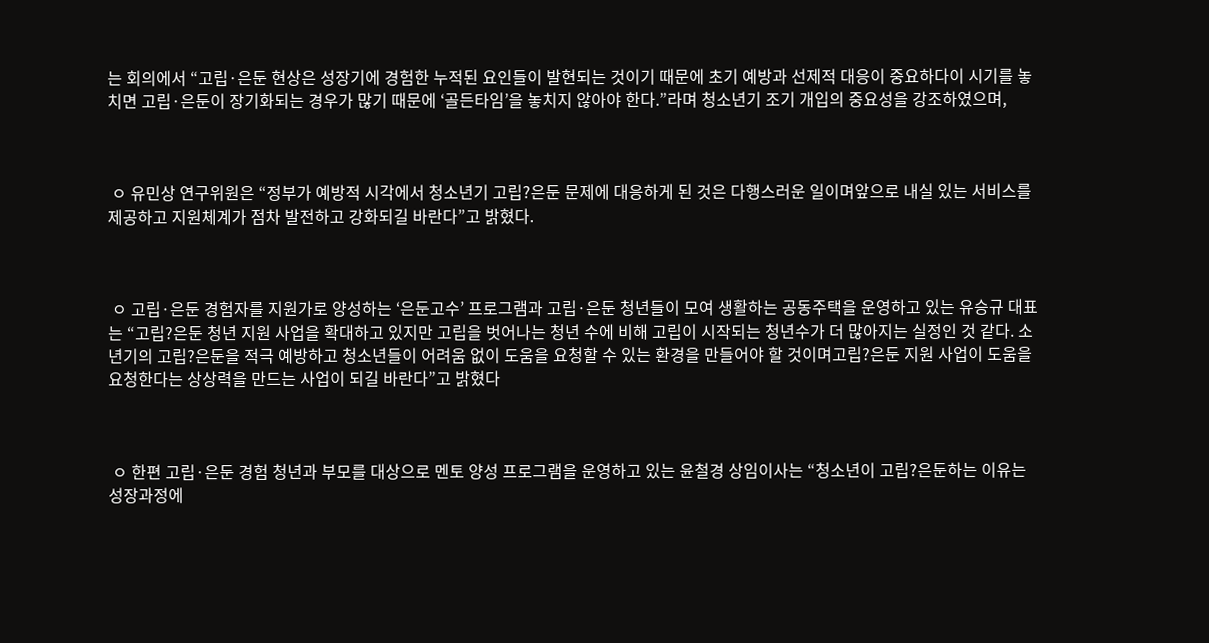는 회의에서 “고립·은둔 현상은 성장기에 경험한 누적된 요인들이 발현되는 것이기 때문에 초기 예방과 선제적 대응이 중요하다이 시기를 놓치면 고립·은둔이 장기화되는 경우가 많기 때문에 ‘골든타임’을 놓치지 않아야 한다.”라며 청소년기 조기 개입의 중요성을 강조하였으며,



 ㅇ 유민상 연구위원은 “정부가 예방적 시각에서 청소년기 고립?은둔 문제에 대응하게 된 것은 다행스러운 일이며앞으로 내실 있는 서비스를 제공하고 지원체계가 점차 발전하고 강화되길 바란다”고 밝혔다.



 ㅇ 고립·은둔 경험자를 지원가로 양성하는 ‘은둔고수’ 프로그램과 고립·은둔 청년들이 모여 생활하는 공동주택을 운영하고 있는 유승규 대표는 “고립?은둔 청년 지원 사업을 확대하고 있지만 고립을 벗어나는 청년 수에 비해 고립이 시작되는 청년수가 더 많아지는 실정인 것 같다. 소년기의 고립?은둔을 적극 예방하고 청소년들이 어려움 없이 도움을 요청할 수 있는 환경을 만들어야 할 것이며고립?은둔 지원 사업이 도움을 요청한다는 상상력을 만드는 사업이 되길 바란다”고 밝혔다



 ㅇ 한편 고립·은둔 경험 청년과 부모를 대상으로 멘토 양성 프로그램을 운영하고 있는 윤철경 상임이사는 “청소년이 고립?은둔하는 이유는 성장과정에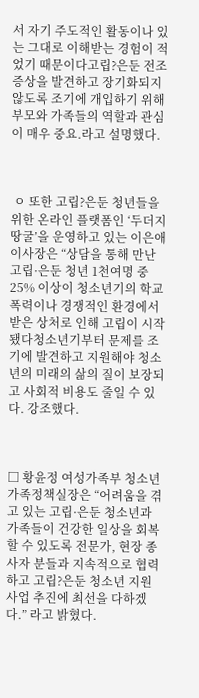서 자기 주도적인 활동이나 있는 그대로 이해받는 경험이 적었기 때문이다고립?은둔 전조 증상을 발견하고 장기화되지 않도록 조기에 개입하기 위해 부모와 가족들의 역할과 관심이 매우 중요.라고 설명했다.



 ㅇ 또한 고립?은둔 청년들을 위한 온라인 플랫폼인 ‘두더지땅굴’을 운영하고 있는 이은애 이사장은 “상담을 통해 만난 고립·은둔 청년 1천여명 중 25% 이상이 청소년기의 학교폭력이나 경쟁적인 환경에서 받은 상처로 인해 고립이 시작됐다청소년기부터 문제를 조기에 발견하고 지원해야 청소년의 미래의 삶의 질이 보장되고 사회적 비용도 줄일 수 있다. 강조했다.



□ 황윤정 여성가족부 청소년가족정책실장은 “어려움을 겪고 있는 고립·은둔 청소년과 가족들이 건강한 일상을 회복할 수 있도록 전문가, 현장 종사자 분들과 지속적으로 협력하고 고립?은둔 청소년 지원사업 추진에 최선을 다하겠다.” 라고 밝혔다.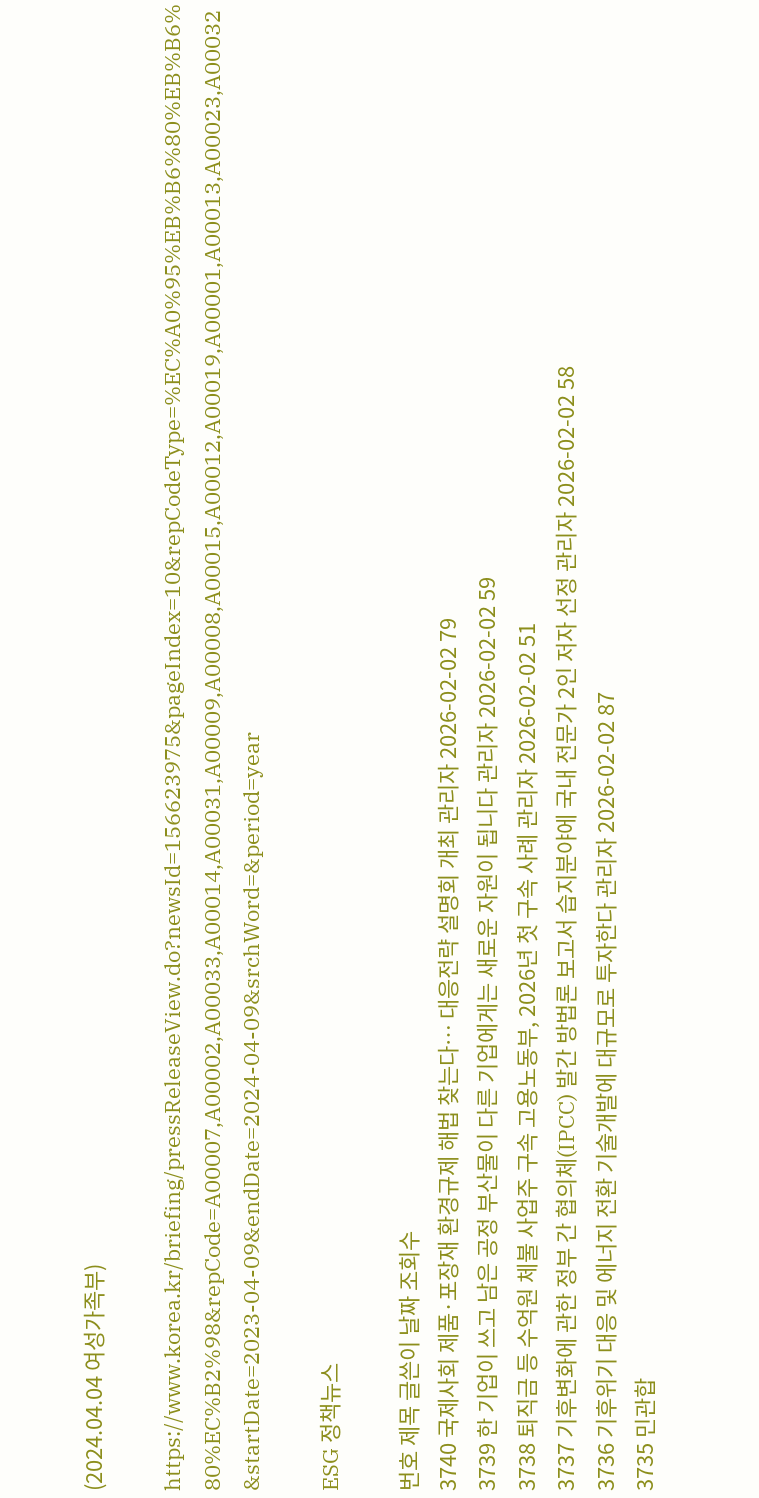(2024.04.04 여성가족부)

https://www.korea.kr/briefing/pressReleaseView.do?newsId=156623975&pageIndex=10&repCodeType=%EC%A0%95%EB%B6%80%EB%B6%80%EC%B2%98&repCode=A00007,A00002,A00033,A00014,A00031,A00009,A00008,A00015,A00012,A00019,A00001,A00013,A00023,A00032&startDate=2023-04-09&endDate=2024-04-09&srchWord=&period=year

ESG 정책뉴스

번호 제목 글쓴이 날짜 조회수
3740 국제사회 제품·포장재 환경규제 해법 찾는다… 대응전략 설명회 개최 관리자 2026-02-02 79
3739 한 기업이 쓰고 남은 공정 부산물이 다른 기업에게는 새로운 자원이 됩니다 관리자 2026-02-02 59
3738 퇴직금 등 수억원 체불 사업주 구속 고용노동부, 2026년 첫 구속 사례 관리자 2026-02-02 51
3737 기후변화에 관한 정부 간 협의체(IPCC) 발간 방법론 보고서 습지분야에 국내 전문가 2인 저자 선정 관리자 2026-02-02 58
3736 기후위기 대응 및 에너지 전환 기술개발에 대규모로 투자한다 관리자 2026-02-02 87
3735 민관합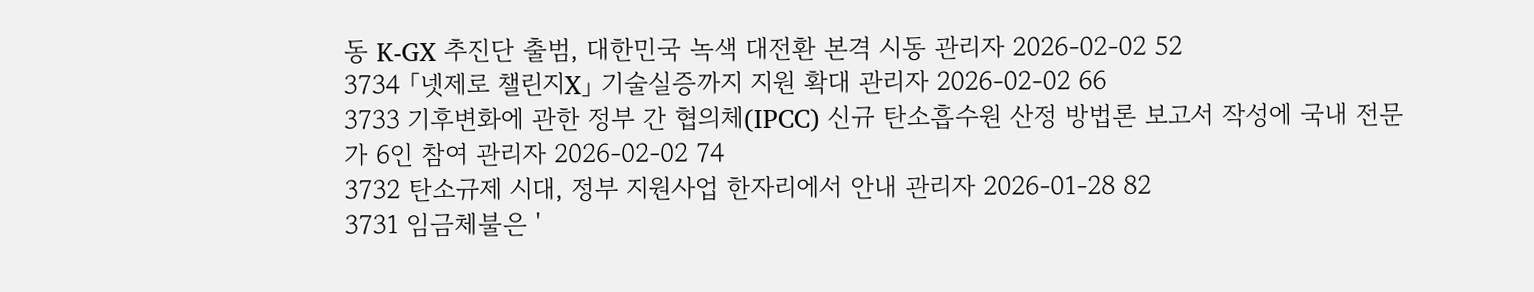동 K-GX 추진단 출범, 대한민국 녹색 대전환 본격 시동 관리자 2026-02-02 52
3734 「넷제로 챌린지X」 기술실증까지 지원 확대 관리자 2026-02-02 66
3733 기후변화에 관한 정부 간 협의체(IPCC) 신규 탄소흡수원 산정 방법론 보고서 작성에 국내 전문가 6인 참여 관리자 2026-02-02 74
3732 탄소규제 시대, 정부 지원사업 한자리에서 안내 관리자 2026-01-28 82
3731 임금체불은 '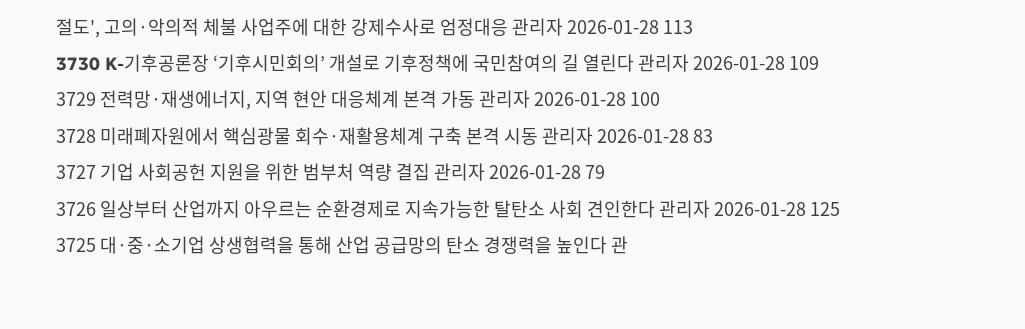절도', 고의·악의적 체불 사업주에 대한 강제수사로 엄정대응 관리자 2026-01-28 113
3730 K-기후공론장 ‘기후시민회의’ 개설로 기후정책에 국민참여의 길 열린다 관리자 2026-01-28 109
3729 전력망·재생에너지, 지역 현안 대응체계 본격 가동 관리자 2026-01-28 100
3728 미래폐자원에서 핵심광물 회수·재활용체계 구축 본격 시동 관리자 2026-01-28 83
3727 기업 사회공헌 지원을 위한 범부처 역량 결집 관리자 2026-01-28 79
3726 일상부터 산업까지 아우르는 순환경제로 지속가능한 탈탄소 사회 견인한다 관리자 2026-01-28 125
3725 대·중·소기업 상생협력을 통해 산업 공급망의 탄소 경쟁력을 높인다 관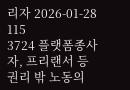리자 2026-01-28 115
3724 플랫폼종사자, 프리랜서 등 권리 밖 노동의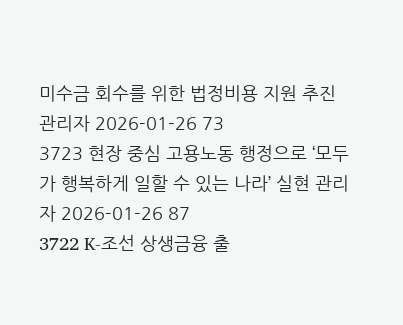미수금 회수를 위한 법정비용 지원 추진 관리자 2026-01-26 73
3723 현장 중심 고용노동 행정으로 ‘모두가 행복하게 일할 수 있는 나라’ 실현 관리자 2026-01-26 87
3722 K-조선 상생금융 출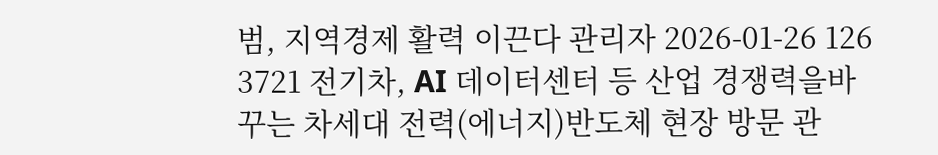범, 지역경제 활력 이끈다 관리자 2026-01-26 126
3721 전기차, AI 데이터센터 등 산업 경쟁력을바꾸는 차세대 전력(에너지)반도체 현장 방문 관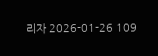리자 2026-01-26 109